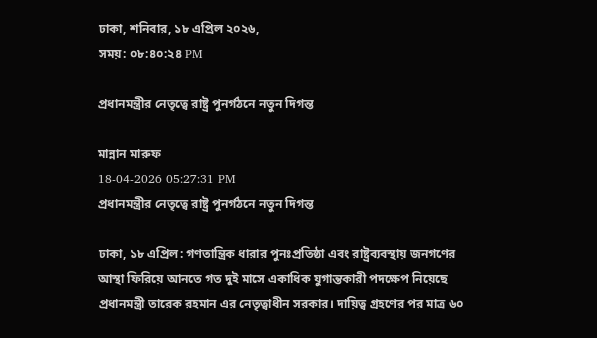ঢাকা, শনিবার, ১৮ এপ্রিল ২০২৬,
সময়: ০৮:৪০:২৪ PM

প্রধানমন্ত্রীর নেতৃত্বে রাষ্ট্র পুনর্গঠনে নতুন দিগন্ত

মান্নান মারুফ
18-04-2026 05:27:31 PM
প্রধানমন্ত্রীর নেতৃত্বে রাষ্ট্র পুনর্গঠনে নতুন দিগন্ত

ঢাকা, ১৮ এপ্রিল: গণতান্ত্রিক ধারার পুনঃপ্রতিষ্ঠা এবং রাষ্ট্রব্যবস্থায় জনগণের আস্থা ফিরিয়ে আনতে গত দুই মাসে একাধিক যুগান্তকারী পদক্ষেপ নিয়েছে প্রধানমন্ত্রী তারেক রহমান এর নেতৃত্বাধীন সরকার। দায়িত্ব গ্রহণের পর মাত্র ৬০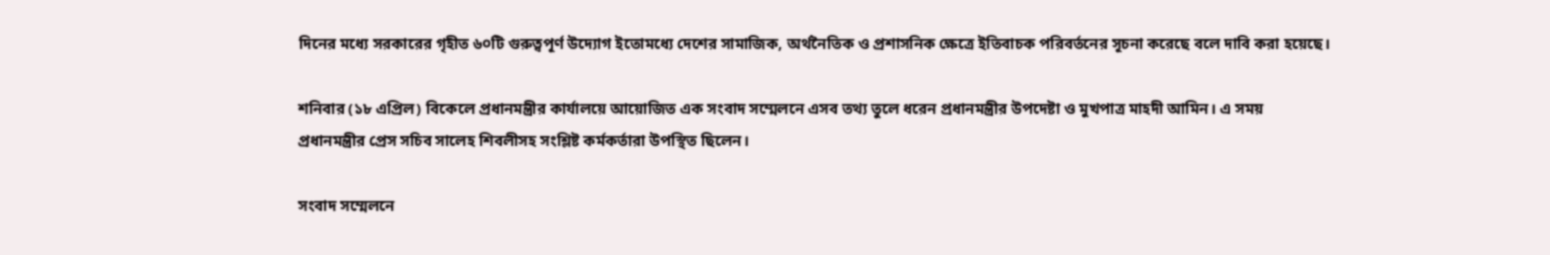দিনের মধ্যে সরকারের গৃহীত ৬০টি গুরুত্বপূর্ণ উদ্যোগ ইতোমধ্যে দেশের সামাজিক, অর্থনৈতিক ও প্রশাসনিক ক্ষেত্রে ইতিবাচক পরিবর্তনের সূচনা করেছে বলে দাবি করা হয়েছে।

শনিবার (১৮ এপ্রিল) বিকেলে প্রধানমন্ত্রীর কার্যালয়ে আয়োজিত এক সংবাদ সম্মেলনে এসব তথ্য তুলে ধরেন প্রধানমন্ত্রীর উপদেষ্টা ও মুখপাত্র মাহদী আমিন। এ সময় প্রধানমন্ত্রীর প্রেস সচিব সালেহ শিবলীসহ সংশ্লিষ্ট কর্মকর্তারা উপস্থিত ছিলেন।

সংবাদ সম্মেলনে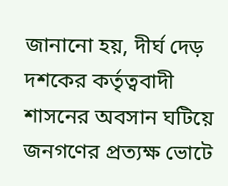জানানো হয়, দীর্ঘ দেড় দশকের কর্তৃত্ববাদী শাসনের অবসান ঘটিয়ে জনগণের প্রত্যক্ষ ভোটে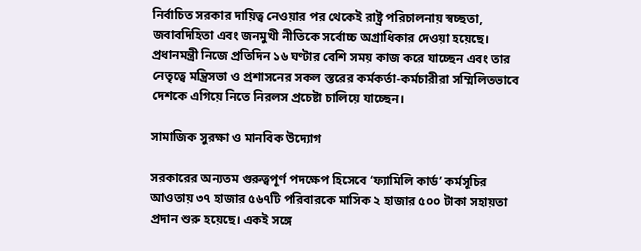নির্বাচিত সরকার দায়িত্ব নেওয়ার পর থেকেই রাষ্ট্র পরিচালনায় স্বচ্ছতা, জবাবদিহিতা এবং জনমুখী নীতিকে সর্বোচ্চ অগ্রাধিকার দেওয়া হয়েছে। প্রধানমন্ত্রী নিজে প্রতিদিন ১৬ ঘণ্টার বেশি সময় কাজ করে যাচ্ছেন এবং তার নেতৃত্বে মন্ত্রিসভা ও প্রশাসনের সকল স্তরের কর্মকর্তা-কর্মচারীরা সম্মিলিতভাবে দেশকে এগিয়ে নিতে নিরলস প্রচেষ্টা চালিয়ে যাচ্ছেন।

সামাজিক সুরক্ষা ও মানবিক উদ্যোগ

সরকারের অন্যতম গুরুত্বপূর্ণ পদক্ষেপ হিসেবে ‘ফ্যামিলি কার্ড’ কর্মসূচির আওতায় ৩৭ হাজার ৫৬৭টি পরিবারকে মাসিক ২ হাজার ৫০০ টাকা সহায়তা প্রদান শুরু হয়েছে। একই সঙ্গে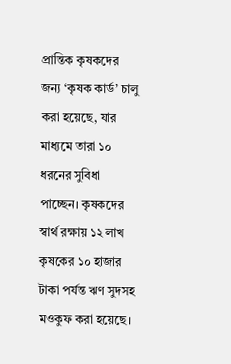প্রান্তিক কৃষকদের জন্য ‘কৃষক কার্ড’ চালু করা হয়েছে, যার মাধ্যমে তারা ১০ ধরনের সুবিধা পাচ্ছেন। কৃষকদের স্বার্থ রক্ষায় ১২ লাখ কৃষকের ১০ হাজার টাকা পর্যন্ত ঋণ সুদসহ মওকুফ করা হয়েছে।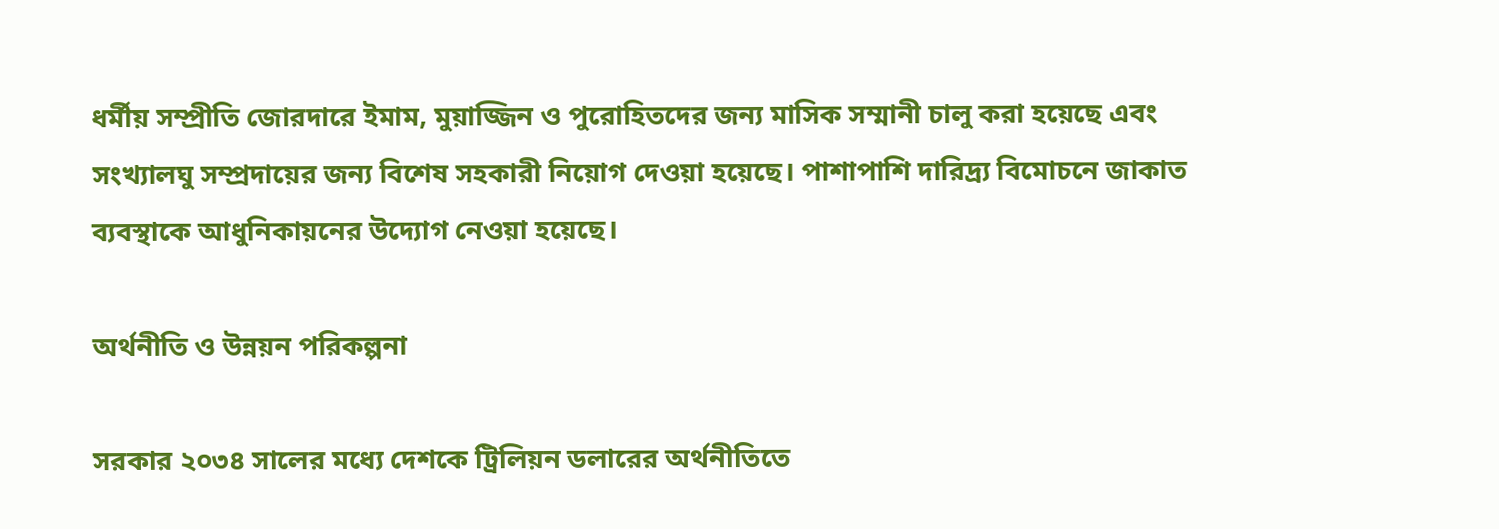ধর্মীয় সম্প্রীতি জোরদারে ইমাম, মুয়াজ্জিন ও পুরোহিতদের জন্য মাসিক সম্মানী চালু করা হয়েছে এবং সংখ্যালঘু সম্প্রদায়ের জন্য বিশেষ সহকারী নিয়োগ দেওয়া হয়েছে। পাশাপাশি দারিদ্র্য বিমোচনে জাকাত ব্যবস্থাকে আধুনিকায়নের উদ্যোগ নেওয়া হয়েছে।

অর্থনীতি ও উন্নয়ন পরিকল্পনা

সরকার ২০৩৪ সালের মধ্যে দেশকে ট্রিলিয়ন ডলারের অর্থনীতিতে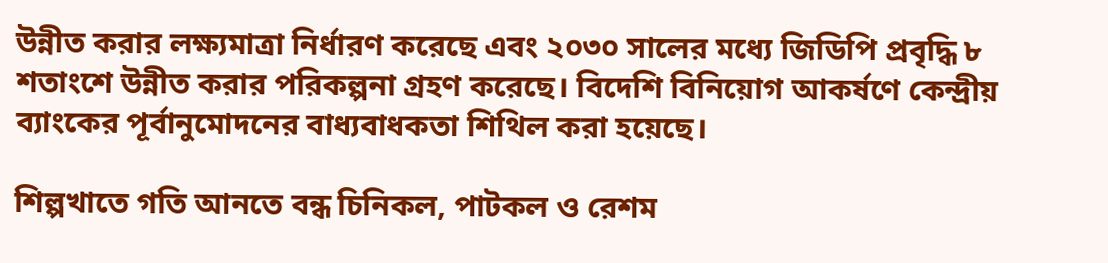উন্নীত করার লক্ষ্যমাত্রা নির্ধারণ করেছে এবং ২০৩০ সালের মধ্যে জিডিপি প্রবৃদ্ধি ৮ শতাংশে উন্নীত করার পরিকল্পনা গ্রহণ করেছে। বিদেশি বিনিয়োগ আকর্ষণে কেন্দ্রীয় ব্যাংকের পূর্বানুমোদনের বাধ্যবাধকতা শিথিল করা হয়েছে।

শিল্পখাতে গতি আনতে বন্ধ চিনিকল, পাটকল ও রেশম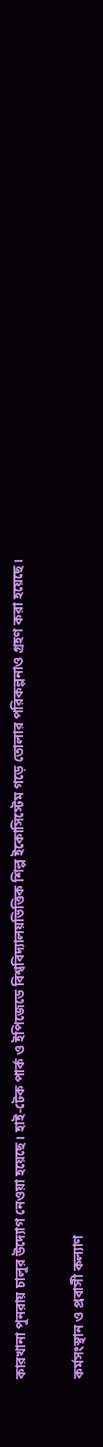কারখানা পুনরায় চালুর উদ্যোগ নেওয়া হয়েছে। হাই-টেক পার্ক ও ইপিজেডে বিশ্ববিদ্যালয়ভিত্তিক শিল্প ইকোসিস্টেম গড়ে তোলার পরিকল্পনাও গ্রহণ করা হয়েছে।

কর্মসংস্থান ও প্রবাসী কল্যাণ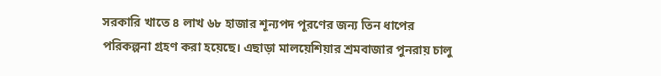সরকারি খাতে ৪ লাখ ৬৮ হাজার শূন্যপদ পূরণের জন্য তিন ধাপের পরিকল্পনা গ্রহণ করা হয়েছে। এছাড়া মালয়েশিয়ার শ্রমবাজার পুনরায় চালু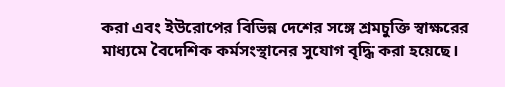করা এবং ইউরোপের বিভিন্ন দেশের সঙ্গে শ্রমচুক্তি স্বাক্ষরের মাধ্যমে বৈদেশিক কর্মসংস্থানের সুযোগ বৃদ্ধি করা হয়েছে।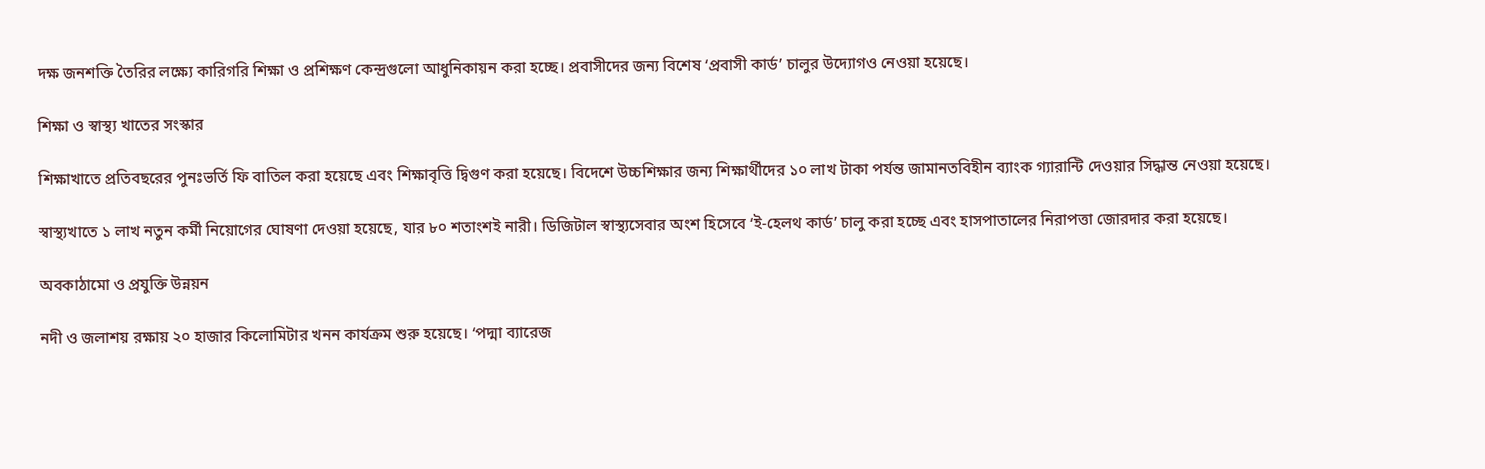দক্ষ জনশক্তি তৈরির লক্ষ্যে কারিগরি শিক্ষা ও প্রশিক্ষণ কেন্দ্রগুলো আধুনিকায়ন করা হচ্ছে। প্রবাসীদের জন্য বিশেষ ‘প্রবাসী কার্ড’ চালুর উদ্যোগও নেওয়া হয়েছে।

শিক্ষা ও স্বাস্থ্য খাতের সংস্কার

শিক্ষাখাতে প্রতিবছরের পুনঃভর্তি ফি বাতিল করা হয়েছে এবং শিক্ষাবৃত্তি দ্বিগুণ করা হয়েছে। বিদেশে উচ্চশিক্ষার জন্য শিক্ষার্থীদের ১০ লাখ টাকা পর্যন্ত জামানতবিহীন ব্যাংক গ্যারান্টি দেওয়ার সিদ্ধান্ত নেওয়া হয়েছে।

স্বাস্থ্যখাতে ১ লাখ নতুন কর্মী নিয়োগের ঘোষণা দেওয়া হয়েছে, যার ৮০ শতাংশই নারী। ডিজিটাল স্বাস্থ্যসেবার অংশ হিসেবে ‘ই-হেলথ কার্ড’ চালু করা হচ্ছে এবং হাসপাতালের নিরাপত্তা জোরদার করা হয়েছে।

অবকাঠামো ও প্রযুক্তি উন্নয়ন

নদী ও জলাশয় রক্ষায় ২০ হাজার কিলোমিটার খনন কার্যক্রম শুরু হয়েছে। ‘পদ্মা ব্যারেজ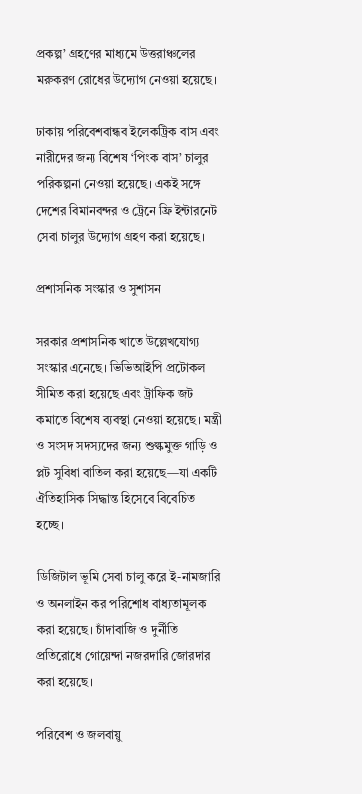প্রকল্প’ গ্রহণের মাধ্যমে উত্তরাঞ্চলের মরুকরণ রোধের উদ্যোগ নেওয়া হয়েছে।

ঢাকায় পরিবেশবান্ধব ইলেকট্রিক বাস এবং নারীদের জন্য বিশেষ ‘পিংক বাস’ চালুর পরিকল্পনা নেওয়া হয়েছে। একই সঙ্গে দেশের বিমানবন্দর ও ট্রেনে ফ্রি ইন্টারনেট সেবা চালুর উদ্যোগ গ্রহণ করা হয়েছে।

প্রশাসনিক সংস্কার ও সুশাসন

সরকার প্রশাসনিক খাতে উল্লেখযোগ্য সংস্কার এনেছে। ভিভিআইপি প্রটোকল সীমিত করা হয়েছে এবং ট্রাফিক জট কমাতে বিশেষ ব্যবস্থা নেওয়া হয়েছে। মন্ত্রী ও সংসদ সদস্যদের জন্য শুল্কমুক্ত গাড়ি ও প্লট সুবিধা বাতিল করা হয়েছে—যা একটি ঐতিহাসিক সিদ্ধান্ত হিসেবে বিবেচিত হচ্ছে।

ডিজিটাল ভূমি সেবা চালু করে ই-নামজারি ও অনলাইন কর পরিশোধ বাধ্যতামূলক করা হয়েছে। চাঁদাবাজি ও দুর্নীতি প্রতিরোধে গোয়েন্দা নজরদারি জোরদার করা হয়েছে।

পরিবেশ ও জলবায়ু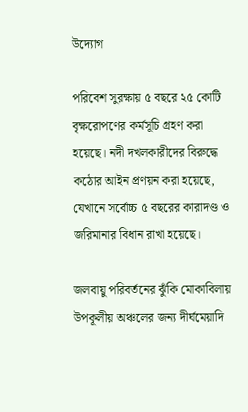উদ্যোগ

পরিবেশ সুরক্ষায় ৫ বছরে ২৫ কোটি বৃক্ষরোপণের কর্মসূচি গ্রহণ করা হয়েছে। নদী দখলকারীদের বিরুদ্ধে কঠোর আইন প্রণয়ন করা হয়েছে, যেখানে সর্বোচ্চ ৫ বছরের কারাদণ্ড ও জরিমানার বিধান রাখা হয়েছে।

জলবায়ু পরিবর্তনের ঝুঁকি মোকাবিলায় উপকূলীয় অঞ্চলের জন্য দীর্ঘমেয়াদি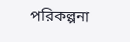পরিকল্পনা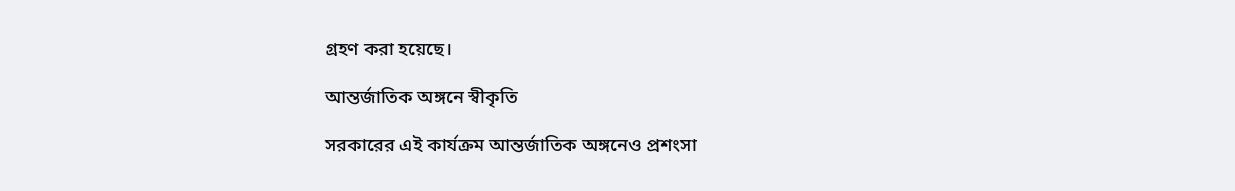গ্রহণ করা হয়েছে।

আন্তর্জাতিক অঙ্গনে স্বীকৃতি

সরকারের এই কার্যক্রম আন্তর্জাতিক অঙ্গনেও প্রশংসা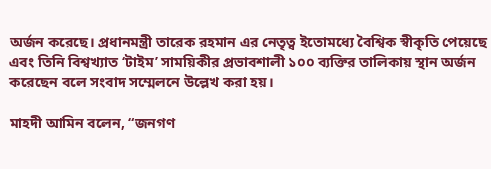অর্জন করেছে। প্রধানমন্ত্রী তারেক রহমান এর নেতৃত্ব ইতোমধ্যে বৈশ্বিক স্বীকৃতি পেয়েছে এবং তিনি বিশ্বখ্যাত ‘টাইম’ সাময়িকীর প্রভাবশালী ১০০ ব্যক্তির তালিকায় স্থান অর্জন করেছেন বলে সংবাদ সম্মেলনে উল্লেখ করা হয়।

মাহদী আমিন বলেন, “জনগণ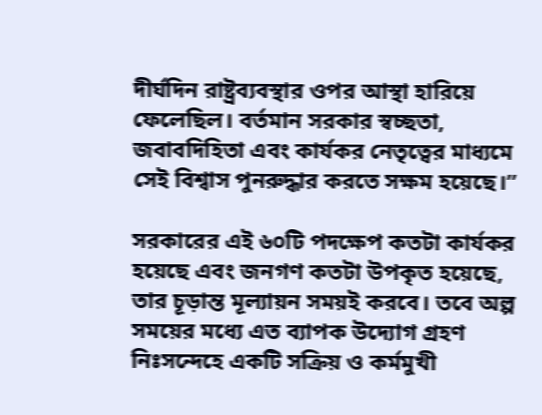দীর্ঘদিন রাষ্ট্রব্যবস্থার ওপর আস্থা হারিয়ে ফেলেছিল। বর্তমান সরকার স্বচ্ছতা, জবাবদিহিতা এবং কার্যকর নেতৃত্বের মাধ্যমে সেই বিশ্বাস পুনরুদ্ধার করতে সক্ষম হয়েছে।”

সরকারের এই ৬০টি পদক্ষেপ কতটা কার্যকর হয়েছে এবং জনগণ কতটা উপকৃত হয়েছে, তার চূড়ান্ত মূল্যায়ন সময়ই করবে। তবে অল্প সময়ের মধ্যে এত ব্যাপক উদ্যোগ গ্রহণ নিঃসন্দেহে একটি সক্রিয় ও কর্মমুখী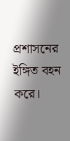প্রশাসনের ইঙ্গিত বহন করে।